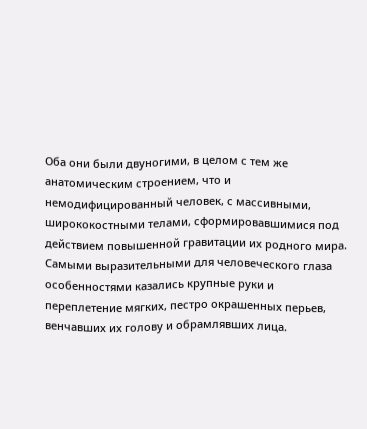Оба они были двуногими, в целом с тем же анатомическим строением, что и немодифицированный человек, с массивными, ширококостными телами, сформировавшимися под действием повышенной гравитации их родного мира. Самыми выразительными для человеческого глаза особенностями казались крупные руки и переплетение мягких, пестро окрашенных перьев, венчавших их голову и обрамлявших лица.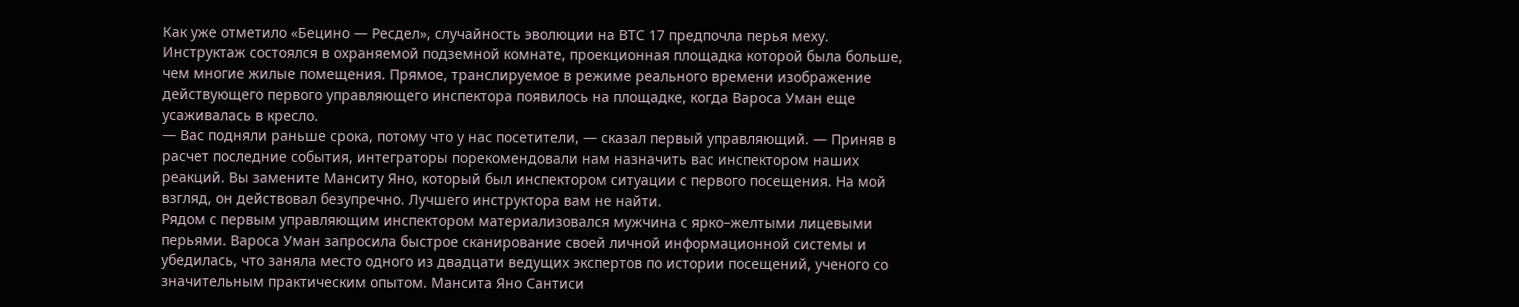Как уже отметило «Бецино — Ресдел», случайность эволюции на ВТС 17 предпочла перья меху.
Инструктаж состоялся в охраняемой подземной комнате, проекционная площадка которой была больше, чем многие жилые помещения. Прямое, транслируемое в режиме реального времени изображение действующего первого управляющего инспектора появилось на площадке, когда Вароса Уман еще усаживалась в кресло.
— Вас подняли раньше срока, потому что у нас посетители, — сказал первый управляющий. — Приняв в расчет последние события, интеграторы порекомендовали нам назначить вас инспектором наших реакций. Вы замените Манситу Яно, который был инспектором ситуации с первого посещения. На мой взгляд, он действовал безупречно. Лучшего инструктора вам не найти.
Рядом с первым управляющим инспектором материализовался мужчина с ярко–желтыми лицевыми перьями. Вароса Уман запросила быстрое сканирование своей личной информационной системы и убедилась, что заняла место одного из двадцати ведущих экспертов по истории посещений, ученого со значительным практическим опытом. Мансита Яно Сантиси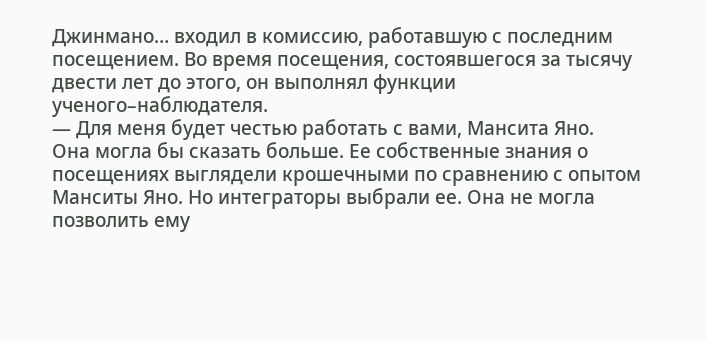Джинмано… входил в комиссию, работавшую с последним посещением. Во время посещения, состоявшегося за тысячу двести лет до этого, он выполнял функции ученого–наблюдателя.
— Для меня будет честью работать с вами, Мансита Яно.
Она могла бы сказать больше. Ее собственные знания о посещениях выглядели крошечными по сравнению с опытом Манситы Яно. Но интеграторы выбрали ее. Она не могла позволить ему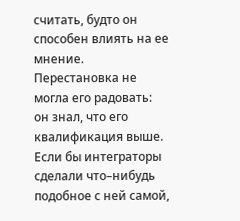считать, будто он способен влиять на ее мнение.
Перестановка не могла его радовать: он знал, что его квалификация выше. Если бы интеграторы сделали что–нибудь подобное с ней самой,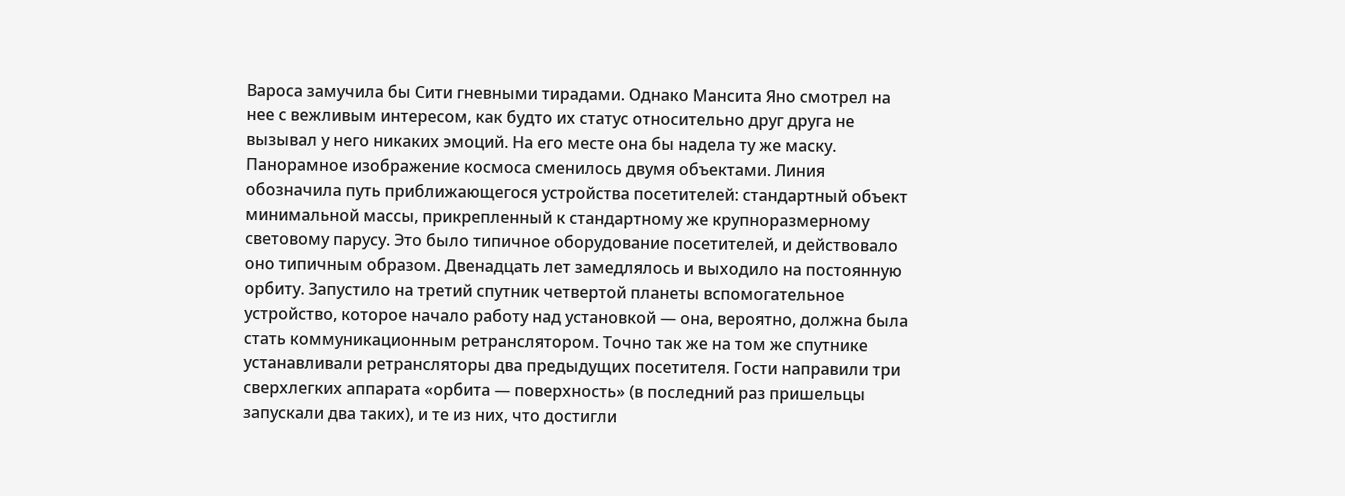Вароса замучила бы Сити гневными тирадами. Однако Мансита Яно смотрел на нее с вежливым интересом, как будто их статус относительно друг друга не вызывал у него никаких эмоций. На его месте она бы надела ту же маску.
Панорамное изображение космоса сменилось двумя объектами. Линия обозначила путь приближающегося устройства посетителей: стандартный объект минимальной массы, прикрепленный к стандартному же крупноразмерному световому парусу. Это было типичное оборудование посетителей, и действовало оно типичным образом. Двенадцать лет замедлялось и выходило на постоянную орбиту. Запустило на третий спутник четвертой планеты вспомогательное устройство, которое начало работу над установкой — она, вероятно, должна была стать коммуникационным ретранслятором. Точно так же на том же спутнике устанавливали ретрансляторы два предыдущих посетителя. Гости направили три сверхлегких аппарата «орбита — поверхность» (в последний раз пришельцы запускали два таких), и те из них, что достигли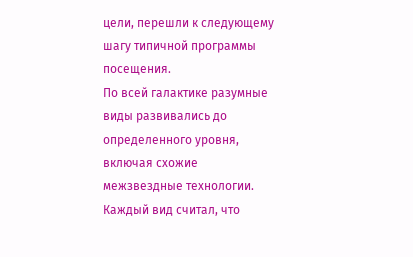цели, перешли к следующему шагу типичной программы посещения.
По всей галактике разумные виды развивались до определенного уровня, включая схожие межзвездные технологии. Каждый вид считал, что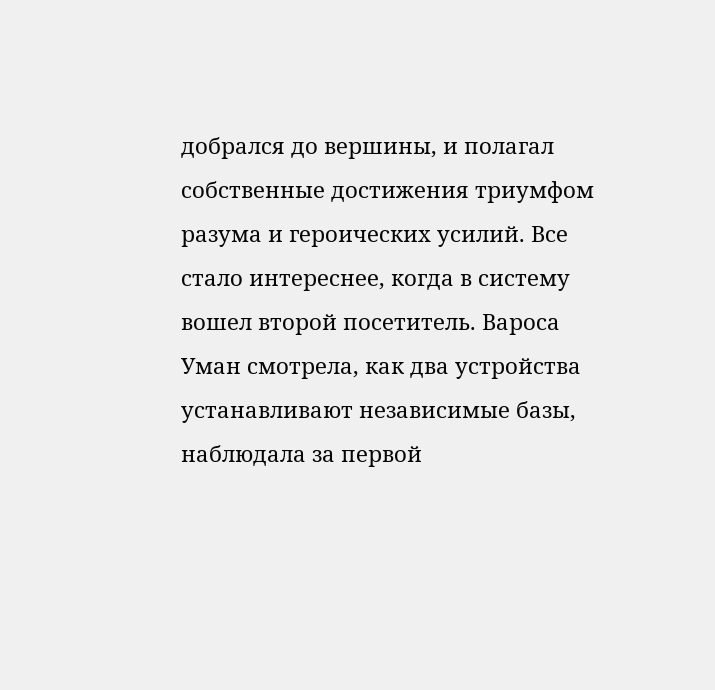добрался до вершины, и полагал собственные достижения триумфом разума и героических усилий. Все стало интереснее, когда в систему вошел второй посетитель. Вароса Уман смотрела, как два устройства устанавливают независимые базы, наблюдала за первой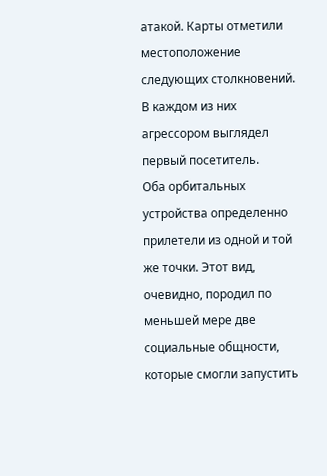атакой. Карты отметили местоположение следующих столкновений. В каждом из них агрессором выглядел первый посетитель.
Оба орбитальных устройства определенно прилетели из одной и той же точки. Этот вид, очевидно, породил по меньшей мере две социальные общности, которые смогли запустить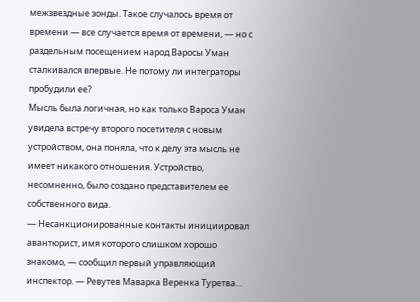межзвездные зонды. Такое случалось время от времени — все случается время от времени, — но с раздельным посещением народ Варосы Уман сталкивался впервые. Не потому ли интеграторы пробудили ее?
Мысль была логичная, но как только Вароса Уман увидела встречу второго посетителя с новым устройством, она поняла, что к делу эта мысль не имеет никакого отношения. Устройство, несомненно, было создано представителем ее собственного вида.
— Несанкционированные контакты инициировал авантюрист, имя которого слишком хорошо знакомо, — сообщил первый управляющий инспектор. — Ревутев Маварка Веренка Туретва…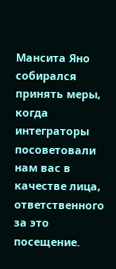Мансита Яно собирался принять меры, когда интеграторы посоветовали нам вас в качестве лица, ответственного за это посещение.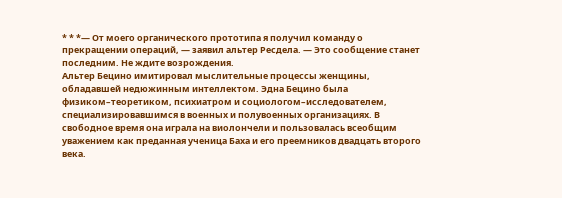* * *— От моего органического прототипа я получил команду о прекращении операций, — заявил альтер Ресдела. — Это сообщение станет последним. Не ждите возрождения.
Альтер Бецино имитировал мыслительные процессы женщины, обладавшей недюжинным интеллектом. Эдна Бецино была физиком–теоретиком, психиатром и социологом–исследователем, специализировавшимся в военных и полувоенных организациях. В свободное время она играла на виолончели и пользовалась всеобщим уважением как преданная ученица Баха и его преемников двадцать второго века.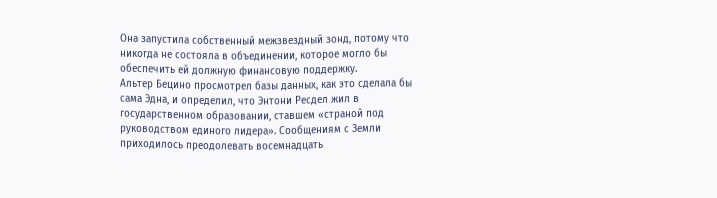Она запустила собственный межзвездный зонд, потому что никогда не состояла в объединении, которое могло бы обеспечить ей должную финансовую поддержку.
Альтер Бецино просмотрел базы данных, как это сделала бы сама Эдна, и определил, что Энтони Ресдел жил в государственном образовании, ставшем «страной под руководством единого лидера». Сообщениям с Земли приходилось преодолевать восемнадцать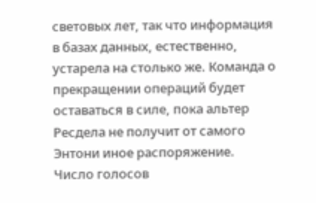световых лет, так что информация в базах данных, естественно, устарела на столько же. Команда о прекращении операций будет оставаться в силе, пока альтер Ресдела не получит от самого Энтони иное распоряжение.
Число голосов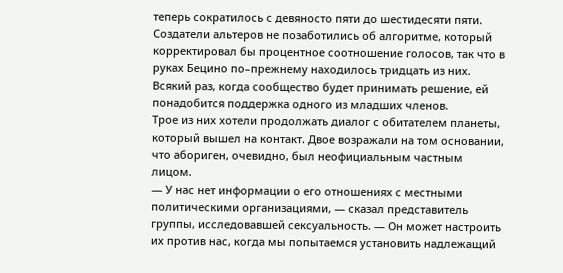теперь сократилось с девяносто пяти до шестидесяти пяти. Создатели альтеров не позаботились об алгоритме, который корректировал бы процентное соотношение голосов, так что в руках Бецино по–прежнему находилось тридцать из них. Всякий раз, когда сообщество будет принимать решение, ей понадобится поддержка одного из младших членов.
Трое из них хотели продолжать диалог с обитателем планеты, который вышел на контакт. Двое возражали на том основании, что абориген, очевидно, был неофициальным частным лицом.
— У нас нет информации о его отношениях с местными политическими организациями, — сказал представитель группы, исследовавшей сексуальность. — Он может настроить их против нас, когда мы попытаемся установить надлежащий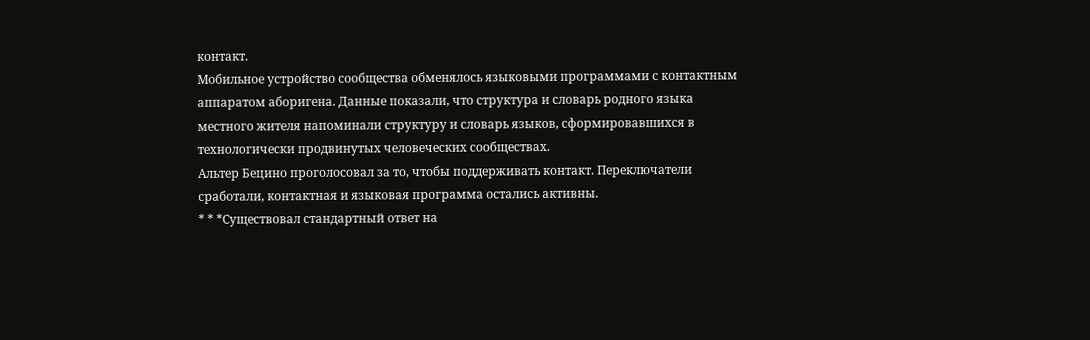контакт.
Мобильное устройство сообщества обменялось языковыми программами с контактным аппаратом аборигена. Данные показали, что структура и словарь родного языка местного жителя напоминали структуру и словарь языков, сформировавшихся в технологически продвинутых человеческих сообществах.
Альтер Бецино проголосовал за то, чтобы поддерживать контакт. Переключатели сработали, контактная и языковая программа остались активны.
* * *Существовал стандартный ответ на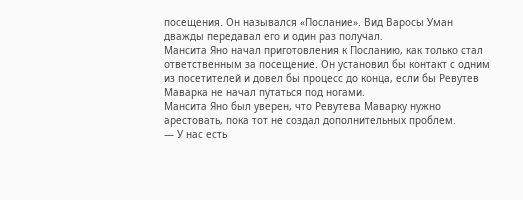посещения. Он назывался «Послание». Вид Варосы Уман дважды передавал его и один раз получал.
Мансита Яно начал приготовления к Посланию, как только стал ответственным за посещение. Он установил бы контакт с одним из посетителей и довел бы процесс до конца, если бы Ревутев Маварка не начал путаться под ногами.
Мансита Яно был уверен, что Ревутева Маварку нужно арестовать, пока тот не создал дополнительных проблем.
— У нас есть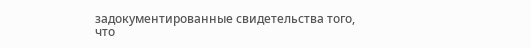задокументированные свидетельства того, что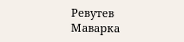Ревутев Маварка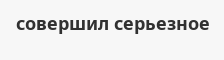совершил серьезное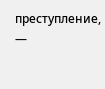преступление, —